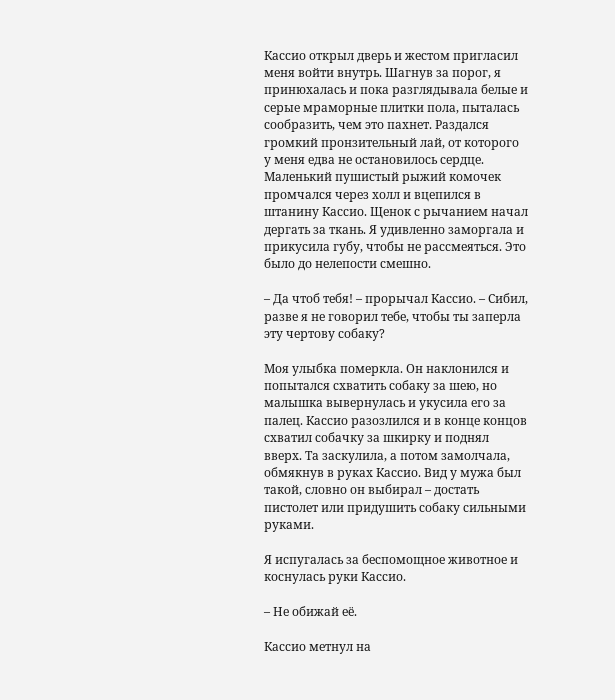Кассио открыл дверь и жестом пригласил меня войти внутрь. Шагнув за порог, я принюхалась и пока разглядывала белые и серые мраморные плитки пола, пыталась сообразить, чем это пахнет. Раздался громкий пронзительный лай, от которого у меня едва не остановилось сердце. Маленький пушистый рыжий комочек промчался через холл и вцепился в штанину Кассио. Щенок с рычанием начал дергать за ткань. Я удивленно заморгала и прикусила губу, чтобы не рассмеяться. Это было до нелепости смешно.

– Да чтоб тебя! – прорычал Кассио. – Сибил, разве я не говорил тебе, чтобы ты заперла эту чертову собаку?

Моя улыбка померкла. Он наклонился и попытался схватить собаку за шею, но малышка вывернулась и укусила его за палец. Кассио разозлился и в конце концов схватил собачку за шкирку и поднял вверх. Та заскулила, а потом замолчала, обмякнув в руках Кассио. Вид у мужа был такой, словно он выбирал – достать пистолет или придушить собаку сильными руками.

Я испугалась за беспомощное животное и коснулась руки Кассио.

– Не обижай её.

Кассио метнул на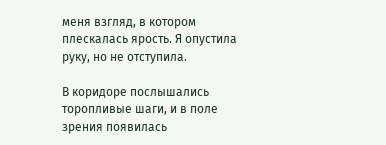меня взгляд, в котором плескалась ярость. Я опустила руку, но не отступила.

В коридоре послышались торопливые шаги, и в поле зрения появилась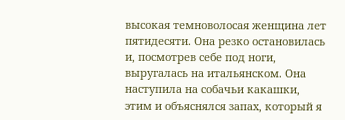высокая темноволосая женщина лет пятидесяти. Она резко остановилась и, посмотрев себе под ноги, выругалась на итальянском. Она наступила на собачьи какашки, этим и объяснялся запах, который я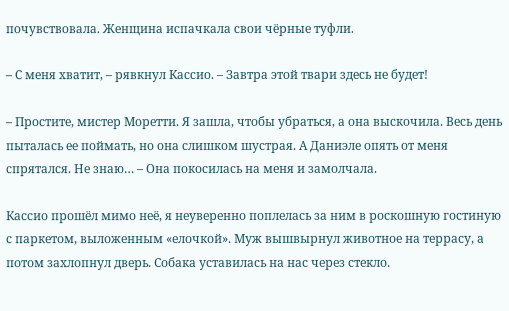почувствовала. Женщина испачкала свои чёрные туфли.

– С меня хватит, – рявкнул Кассио. – Завтра этой твари здесь не будет!

– Простите, мистер Моретти. Я зашла, чтобы убраться, а она выскочила. Весь день пыталась ее поймать, но она слишком шустрая. А Даниэле опять от меня спрятался. Не знаю… – Она покосилась на меня и замолчала.

Кассио прошёл мимо неё, я неуверенно поплелась за ним в роскошную гостиную с паркетом, выложенным «елочкой». Муж вышвырнул животное на террасу, а потом захлопнул дверь. Собака уставилась на нас через стекло.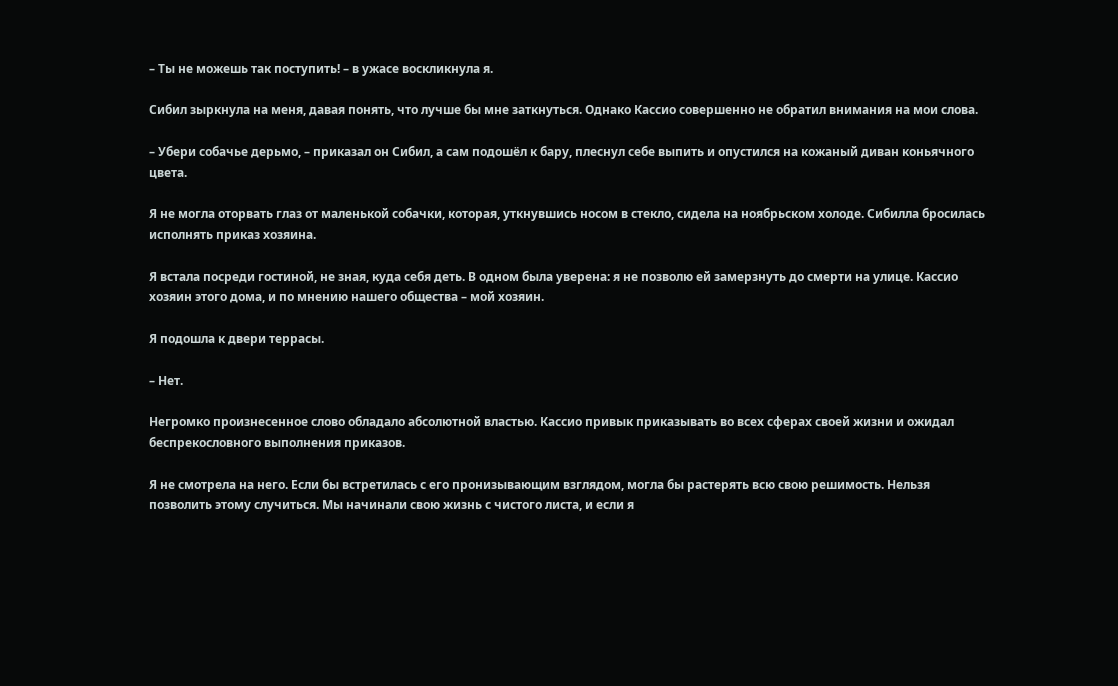– Ты не можешь так поступить! – в ужасе воскликнула я.

Сибил зыркнула на меня, давая понять, что лучше бы мне заткнуться. Однако Кассио совершенно не обратил внимания на мои слова.

– Убери собачье дерьмо, – приказал он Сибил, а сам подошёл к бару, плеснул себе выпить и опустился на кожаный диван коньячного цвета.

Я не могла оторвать глаз от маленькой собачки, которая, уткнувшись носом в стекло, сидела на ноябрьском холоде. Сибилла бросилась исполнять приказ хозяина.

Я встала посреди гостиной, не зная, куда себя деть. В одном была уверена: я не позволю ей замерзнуть до смерти на улице. Кассио хозяин этого дома, и по мнению нашего общества – мой хозяин.

Я подошла к двери террасы.

– Нет.

Негромко произнесенное слово обладало абсолютной властью. Кассио привык приказывать во всех сферах своей жизни и ожидал беспрекословного выполнения приказов.

Я не смотрела на него. Если бы встретилась с его пронизывающим взглядом, могла бы растерять всю свою решимость. Нельзя позволить этому случиться. Мы начинали свою жизнь с чистого листа, и если я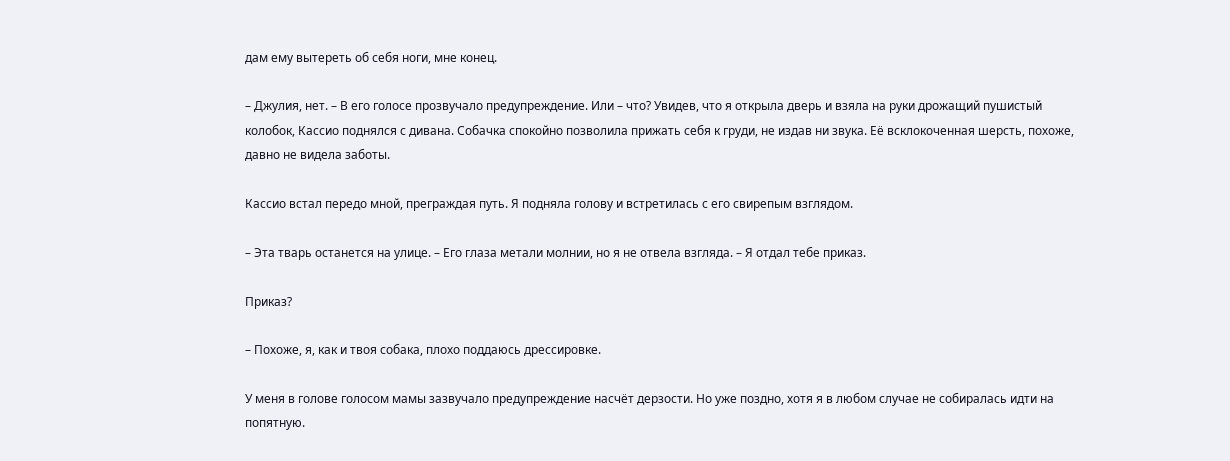дам ему вытереть об себя ноги, мне конец.

– Джулия, нет. – В его голосе прозвучало предупреждение. Или – что? Увидев, что я открыла дверь и взяла на руки дрожащий пушистый колобок, Кассио поднялся с дивана. Собачка спокойно позволила прижать себя к груди, не издав ни звука. Её всклокоченная шерсть, похоже, давно не видела заботы.

Кассио встал передо мной, преграждая путь. Я подняла голову и встретилась с его свирепым взглядом.

– Эта тварь останется на улице. – Его глаза метали молнии, но я не отвела взгляда. – Я отдал тебе приказ.

Приказ?

– Похоже, я, как и твоя собака, плохо поддаюсь дрессировке.

У меня в голове голосом мамы зазвучало предупреждение насчёт дерзости. Но уже поздно, хотя я в любом случае не собиралась идти на попятную.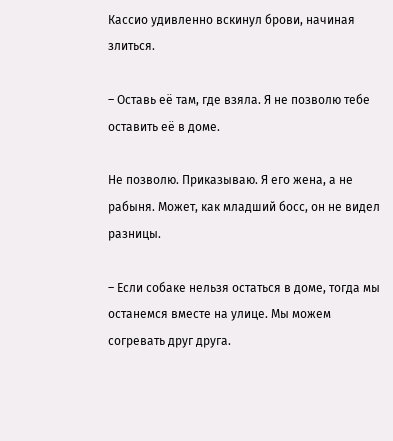Кассио удивленно вскинул брови, начиная злиться.

– Оставь её там, где взяла. Я не позволю тебе оставить её в доме.

Не позволю. Приказываю. Я его жена, а не рабыня. Может, как младший босс, он не видел разницы.

– Если собаке нельзя остаться в доме, тогда мы останемся вместе на улице. Мы можем согревать друг друга.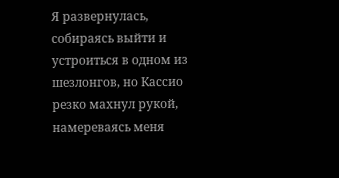Я развернулась, собираясь выйти и устроиться в одном из шезлонгов, но Кассио резко махнул рукой, намереваясь меня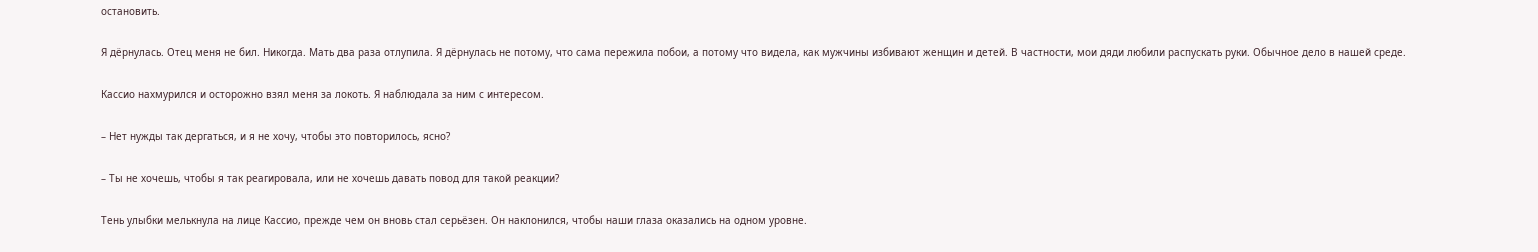остановить.

Я дёрнулась. Отец меня не бил. Никогда. Мать два раза отлупила. Я дёрнулась не потому, что сама пережила побои, а потому что видела, как мужчины избивают женщин и детей. В частности, мои дяди любили распускать руки. Обычное дело в нашей среде.

Кассио нахмурился и осторожно взял меня за локоть. Я наблюдала за ним с интересом.

– Нет нужды так дергаться, и я не хочу, чтобы это повторилось, ясно?

– Ты не хочешь, чтобы я так реагировала, или не хочешь давать повод для такой реакции?

Тень улыбки мелькнула на лице Кассио, прежде чем он вновь стал серьёзен. Он наклонился, чтобы наши глаза оказались на одном уровне.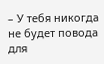– У тебя никогда не будет повода для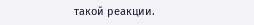такой реакции.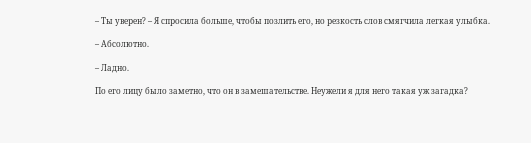– Ты уверен? – Я спросила больше, чтобы позлить его, но резкость слов смягчила легкая улыбка.

– Абсолютно.

– Ладно.

По его лицу было заметно, что он в замешательстве. Неужели я для него такая уж загадка?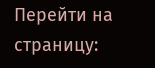Перейти на страницу: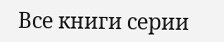Все книги серии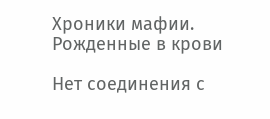Хроники мафии. Рожденные в крови

Нет соединения с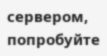сервером, попробуйте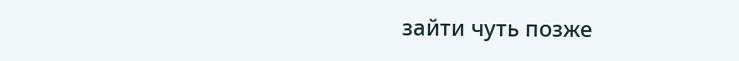зайти чуть позже